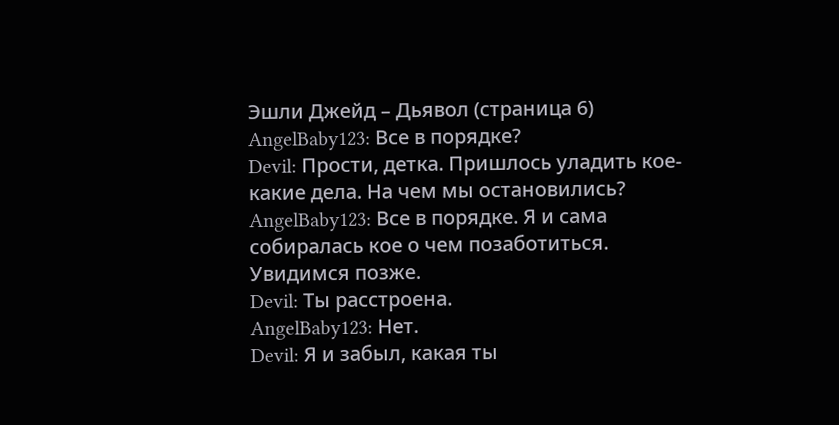Эшли Джейд – Дьявол (страница 6)
AngelBaby123: Все в порядке?
Devil: Прости, детка. Пришлось уладить кое-какие дела. На чем мы остановились?
AngelBaby123: Все в порядке. Я и сама собиралась кое о чем позаботиться. Увидимся позже.
Devil: Ты расстроена.
AngelBaby123: Нет.
Devil: Я и забыл, какая ты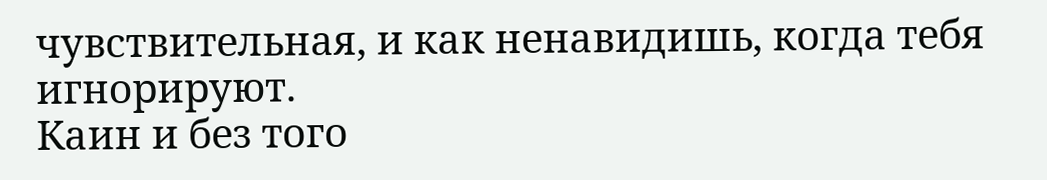чувствительная, и как ненавидишь, когда тебя игнорируют.
Каин и без того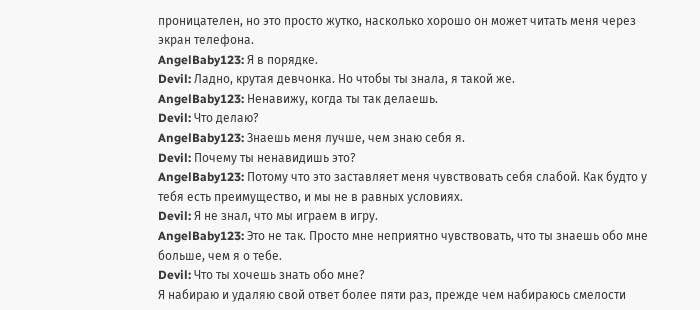проницателен, но это просто жутко, насколько хорошо он может читать меня через экран телефона.
AngelBaby123: Я в порядке.
Devil: Ладно, крутая девчонка. Но чтобы ты знала, я такой же.
AngelBaby123: Ненавижу, когда ты так делаешь.
Devil: Что делаю?
AngelBaby123: Знаешь меня лучше, чем знаю себя я.
Devil: Почему ты ненавидишь это?
AngelBaby123: Потому что это заставляет меня чувствовать себя слабой. Как будто у тебя есть преимущество, и мы не в равных условиях.
Devil: Я не знал, что мы играем в игру.
AngelBaby123: Это не так. Просто мне неприятно чувствовать, что ты знаешь обо мне больше, чем я о тебе.
Devil: Что ты хочешь знать обо мне?
Я набираю и удаляю свой ответ более пяти раз, прежде чем набираюсь смелости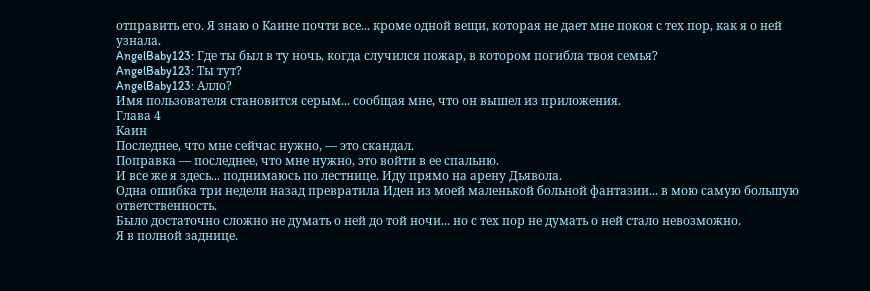отправить его. Я знаю о Каине почти все... кроме одной вещи, которая не дает мне покоя с тех пор, как я о ней узнала.
AngelBaby123: Где ты был в ту ночь, когда случился пожар, в котором погибла твоя семья?
AngelBaby123: Ты тут?
AngelBaby123: Алло?
Имя пользователя становится серым... сообщая мне, что он вышел из приложения.
Глава 4
Каин
Последнее, что мне сейчас нужно, — это скандал.
Поправка — последнее, что мне нужно, это войти в ее спальню.
И все же я здесь... поднимаюсь по лестнице. Иду прямо на арену Дьявола.
Одна ошибка три недели назад превратила Иден из моей маленькой больной фантазии... в мою самую большую ответственность.
Было достаточно сложно не думать о ней до той ночи... но с тех пор не думать о ней стало невозможно.
Я в полной заднице.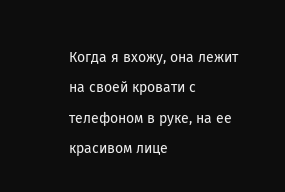Когда я вхожу, она лежит на своей кровати с телефоном в руке, на ее красивом лице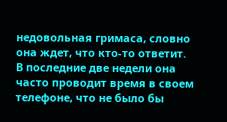недовольная гримаса, словно она ждет, что кто-то ответит.
В последние две недели она часто проводит время в своем телефоне, что не было бы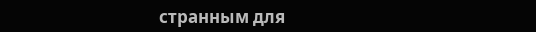странным для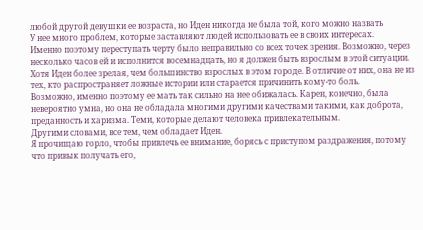любой другой девушки ее возраста, но Иден никогда не была той, кого можно назвать
У нее много проблем, которые заставляют людей использовать ее в своих интересах.
Именно поэтому переступать черту было неправильно со всех точек зрения. Возможно, через несколько часов ей и исполнится восемнадцать, но я должен быть взрослым в этой ситуации.
Хотя Иден более зрелая, чем большинство взрослых в этом городе. В отличие от них, она не из тех, кто распространяет ложные истории или старается причинить кому-то боль.
Возможно, именно поэтому ее мать так сильно на нее обижалась. Карен, конечно, была невероятно умна, но она не обладала многими другими качествами такими, как доброта, преданность и харизма. Теми, которые делают человека привлекательным.
Другими словами, все тем, чем обладает Иден.
Я прочищаю горло, чтобы привлечь ее внимание, борясь с приступом раздражения, потому что привык получать его,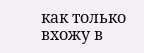как только вхожу в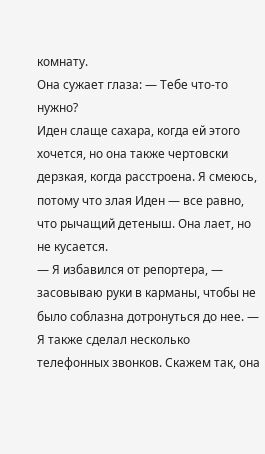комнату.
Она сужает глаза: — Тебе что-то нужно?
Иден слаще сахара, когда ей этого хочется, но она также чертовски дерзкая, когда расстроена. Я смеюсь, потому что злая Иден — все равно, что рычащий детеныш. Она лает, но не кусается.
— Я избавился от репортера, — засовываю руки в карманы, чтобы не было соблазна дотронуться до нее. — Я также сделал несколько телефонных звонков. Скажем так, она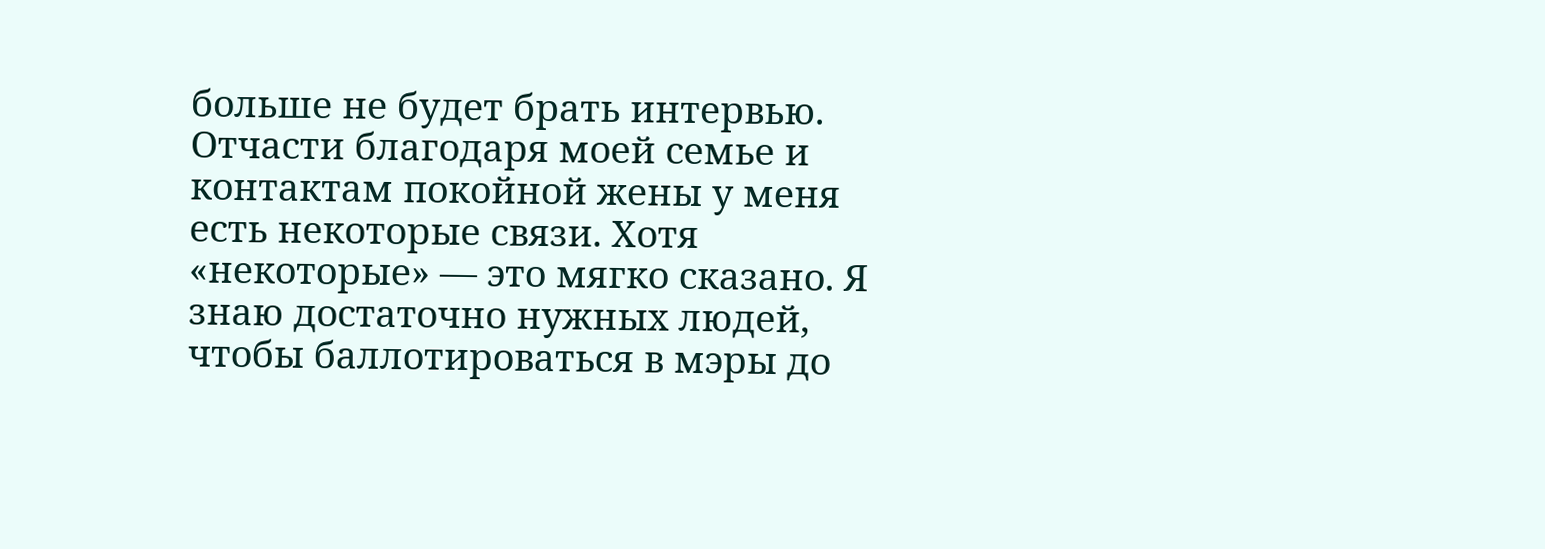больше не будет брать интервью.
Отчасти благодаря моей семье и контактам покойной жены у меня есть некоторые связи. Хотя «некоторые» — это мягко сказано. Я знаю достаточно нужных людей, чтобы баллотироваться в мэры до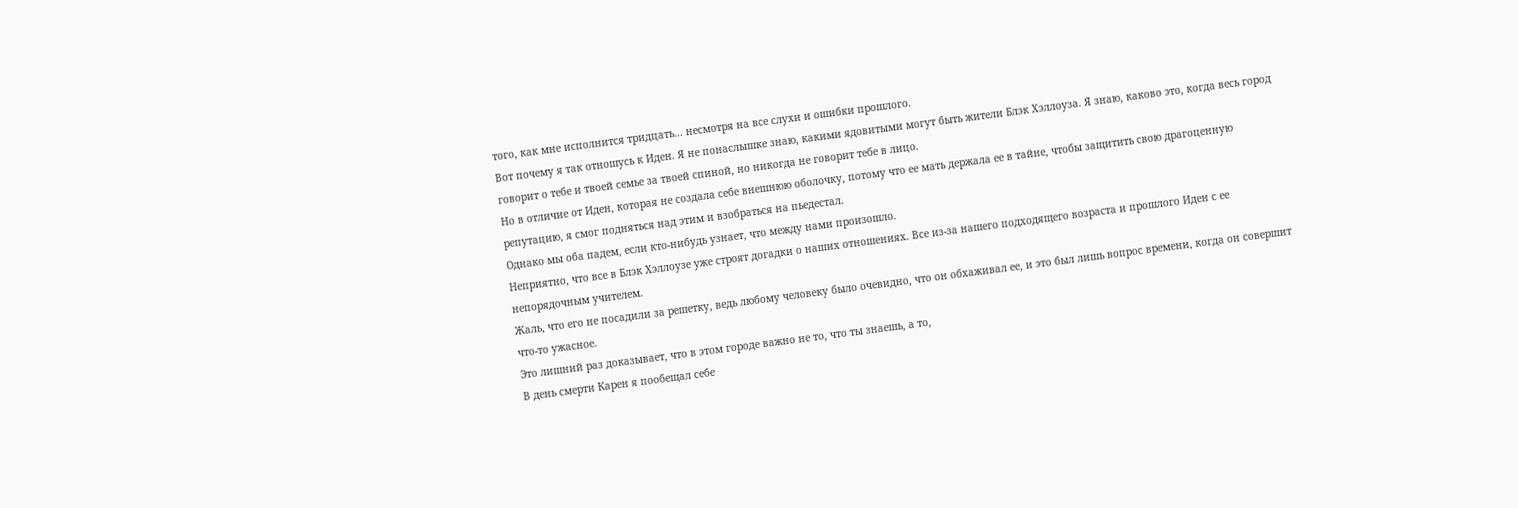того, как мне исполнится тридцать... несмотря на все слухи и ошибки прошлого.
Вот почему я так отношусь к Иден. Я не понаслышке знаю, какими ядовитыми могут быть жители Блэк Хэллоуза. Я знаю, каково это, когда весь город говорит о тебе и твоей семье за твоей спиной, но никогда не говорит тебе в лицо.
Но в отличие от Иден, которая не создала себе внешнюю оболочку, потому что ее мать держала ее в тайне, чтобы защитить свою драгоценную репутацию, я смог подняться над этим и взобраться на пьедестал.
Однако мы оба падем, если кто-нибудь узнает, что между нами произошло.
Неприятно, что все в Блэк Хэллоузе уже строят догадки о наших отношениях. Все из-за нашего подходящего возраста и прошлого Иден с ее непорядочным учителем.
Жаль, что его не посадили за решетку, ведь любому человеку было очевидно, что он обхаживал ее, и это был лишь вопрос времени, когда он совершит что-то ужасное.
Это лишний раз доказывает, что в этом городе важно не то, что ты знаешь, а то,
В день смерти Карен я пообещал себе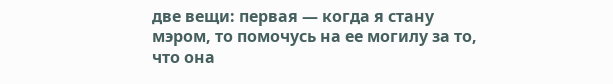две вещи: первая — когда я стану мэром, то помочусь на ее могилу за то, что она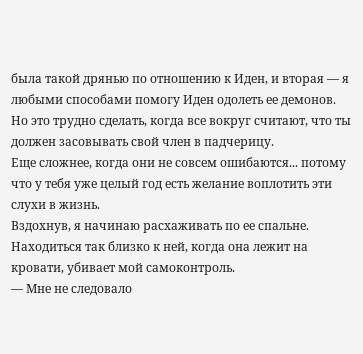была такой дрянью по отношению к Иден, и вторая — я любыми способами помогу Иден одолеть ее демонов.
Но это трудно сделать, когда все вокруг считают, что ты должен засовывать свой член в падчерицу.
Еще сложнее, когда они не совсем ошибаются... потому что у тебя уже целый год есть желание воплотить эти слухи в жизнь.
Вздохнув, я начинаю расхаживать по ее спальне. Находиться так близко к ней, когда она лежит на кровати, убивает мой самоконтроль.
— Мне не следовало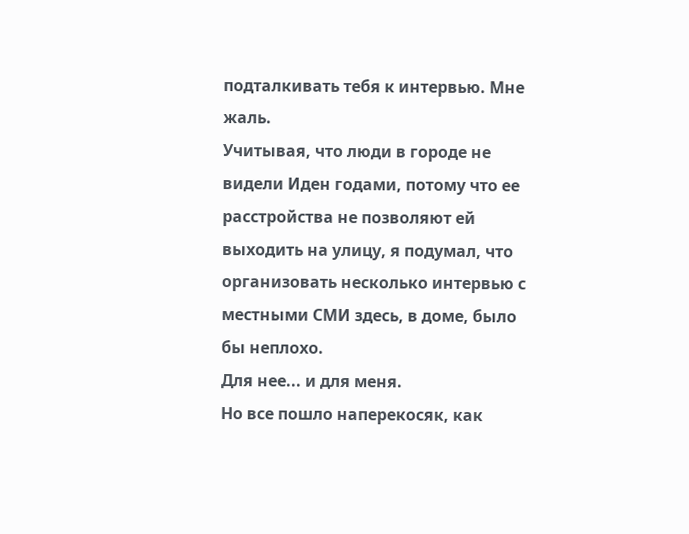подталкивать тебя к интервью. Мне жаль.
Учитывая, что люди в городе не видели Иден годами, потому что ее расстройства не позволяют ей выходить на улицу, я подумал, что организовать несколько интервью с местными СМИ здесь, в доме, было бы неплохо.
Для нее... и для меня.
Но все пошло наперекосяк, как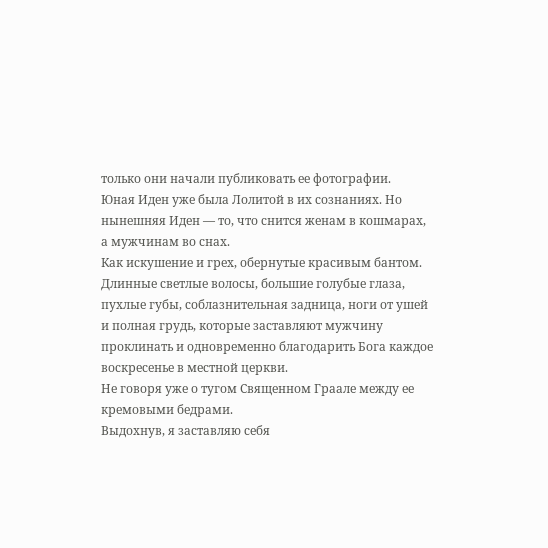только они начали публиковать ее фотографии.
Юная Иден уже была Лолитой в их сознаниях. Но нынешняя Иден — то, что снится женам в кошмарах, а мужчинам во снах.
Как искушение и грех, обернутые красивым бантом.
Длинные светлые волосы, большие голубые глаза, пухлые губы, соблазнительная задница, ноги от ушей и полная грудь, которые заставляют мужчину проклинать и одновременно благодарить Бога каждое воскресенье в местной церкви.
Не говоря уже о тугом Священном Граале между ее кремовыми бедрами.
Выдохнув, я заставляю себя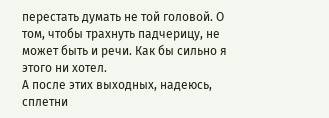перестать думать не той головой. О том, чтобы трахнуть падчерицу, не может быть и речи. Как бы сильно я этого ни хотел.
А после этих выходных, надеюсь, сплетни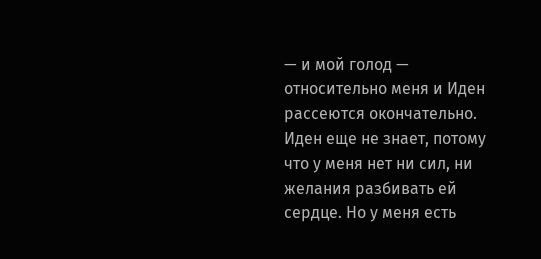— и мой голод — относительно меня и Иден рассеются окончательно.
Иден еще не знает, потому что у меня нет ни сил, ни желания разбивать ей сердце. Но у меня есть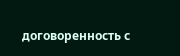договоренность с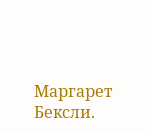Маргарет Бексли.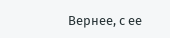Вернее, с ее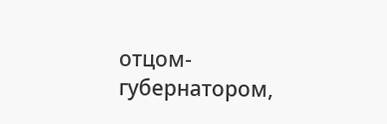отцом-губернатором,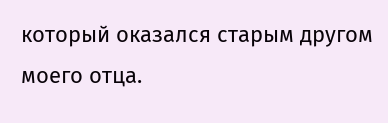который оказался старым другом моего отца.